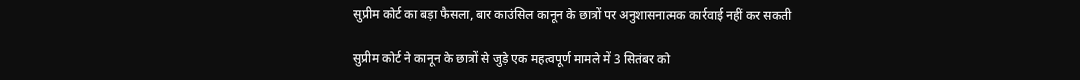सुप्रीम कोर्ट का बड़ा फैसला, बार काउंसिल कानून के छात्रों पर अनुशासनात्मक कार्रवाई नहीं कर सकती

सुप्रीम कोर्ट ने कानून के छात्रों से जुड़े एक महत्वपूर्ण मामले में 3 सितंबर को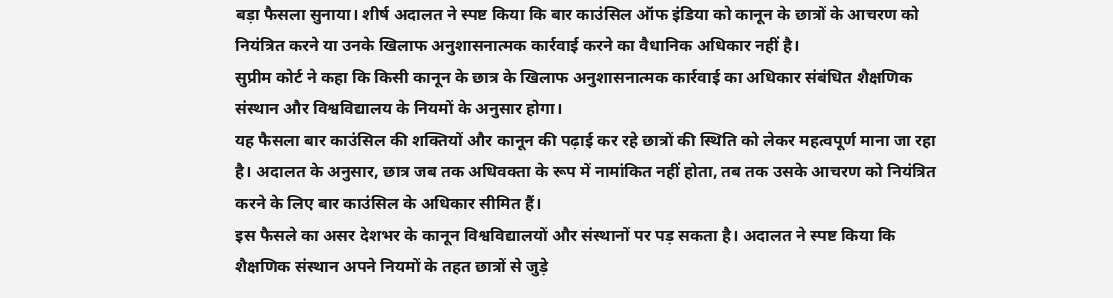बड़ा फैसला सुनाया। शीर्ष अदालत ने स्पष्ट किया कि बार काउंसिल ऑफ इंडिया को कानून के छात्रों के आचरण को नियंत्रित करने या उनके खिलाफ अनुशासनात्मक कार्रवाई करने का वैधानिक अधिकार नहीं है।
सुप्रीम कोर्ट ने कहा कि किसी कानून के छात्र के खिलाफ अनुशासनात्मक कार्रवाई का अधिकार संबंधित शैक्षणिक संस्थान और विश्वविद्यालय के नियमों के अनुसार होगा।
यह फैसला बार काउंसिल की शक्तियों और कानून की पढ़ाई कर रहे छात्रों की स्थिति को लेकर महत्वपूर्ण माना जा रहा है। अदालत के अनुसार, छात्र जब तक अधिवक्ता के रूप में नामांकित नहीं होता, तब तक उसके आचरण को नियंत्रित करने के लिए बार काउंसिल के अधिकार सीमित हैं।
इस फैसले का असर देशभर के कानून विश्वविद्यालयों और संस्थानों पर पड़ सकता है। अदालत ने स्पष्ट किया कि शैक्षणिक संस्थान अपने नियमों के तहत छात्रों से जुड़े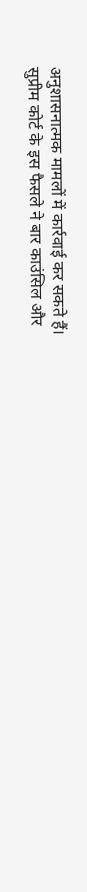अनुशासनात्मक मामलों में कार्रवाई कर सकते हैं।
सुप्रीम कोर्ट के इस फैसले ने बार काउंसिल और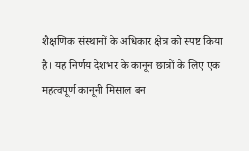शैक्षणिक संस्थानों के अधिकार क्षेत्र को स्पष्ट किया है। यह निर्णय देशभर के कानून छात्रों के लिए एक महत्वपूर्ण कानूनी मिसाल बन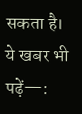सकता है।
ये खबर भी पढ़ें—: